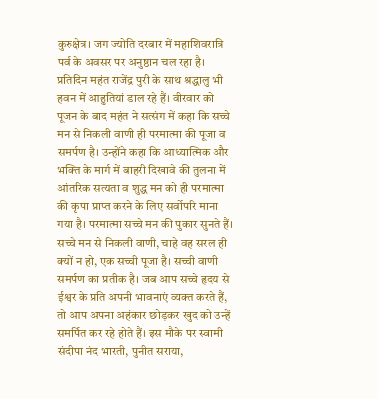कुरुक्षेत्र। जग ज्योति दरबार में महाशिवरात्रि पर्व के अवसर पर अनुष्ठान चल रहा है। प्रतिदिन महंत राजेंद्र पुरी के साथ श्रद्धालु भी हवन में आहुतियां डाल रहे हैं। वीरवार को पूजन के बाद महंत ने सत्संग में कहा कि सच्चे मन से निकली वाणी ही परमात्मा की पूजा व समर्पण है। उन्होंने कहा कि आध्यात्मिक और भक्ति के मार्ग में बाहरी दिखावे की तुलना में आंतरिक सत्यता व शुद्ध मन को ही परमात्मा की कृपा प्राप्त करने के लिए सर्वोपरि माना गया है। परमात्मा सच्चे मन की पुकार सुनते हैं। सच्चे मन से निकली वाणी, चाहे वह सरल ही क्यों न हो, एक सच्ची पूजा है। सच्ची वाणी समर्पण का प्रतीक है। जब आप सच्चे हृदय से ईश्वर के प्रति अपनी भावनाएं व्यक्त करते हैं, तो आप अपना अहंकार छोड़कर खुद को उन्हें समर्पित कर रहे होते हैं। इस मौके पर स्वामी संदीपा नंद भारती, पुनीत सराया,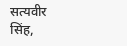सत्यवीर सिंह,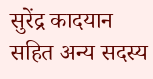सुरेंद्र कादयान सहित अन्य सदस्य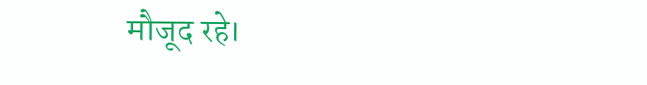मौजूद रहे।